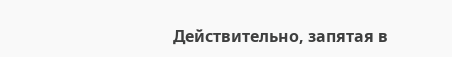Действительно, запятая в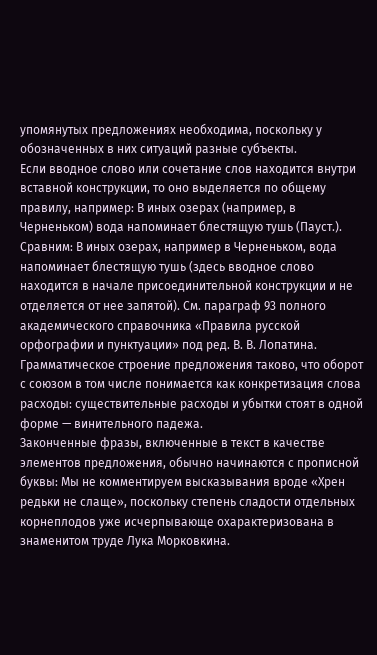упомянутых предложениях необходима, поскольку у обозначенных в них ситуаций разные субъекты.
Если вводное слово или сочетание слов находится внутри вставной конструкции, то оно выделяется по общему правилу, например: В иных озерах (например, в Черненьком) вода напоминает блестящую тушь (Пауст.). Сравним: В иных озерах, например в Черненьком, вода напоминает блестящую тушь (здесь вводное слово находится в начале присоединительной конструкции и не отделяется от нее запятой). См. параграф 93 полного академического справочника «Правила русской орфографии и пунктуации» под ред. В. В. Лопатина.
Грамматическое строение предложения таково, что оборот с союзом в том числе понимается как конкретизация слова расходы: существительные расходы и убытки стоят в одной форме — винительного падежа.
Законченные фразы, включенные в текст в качестве элементов предложения, обычно начинаются с прописной буквы: Мы не комментируем высказывания вроде «Хрен редьки не слаще», поскольку степень сладости отдельных корнеплодов уже исчерпывающе охарактеризована в знаменитом труде Лука Морковкина.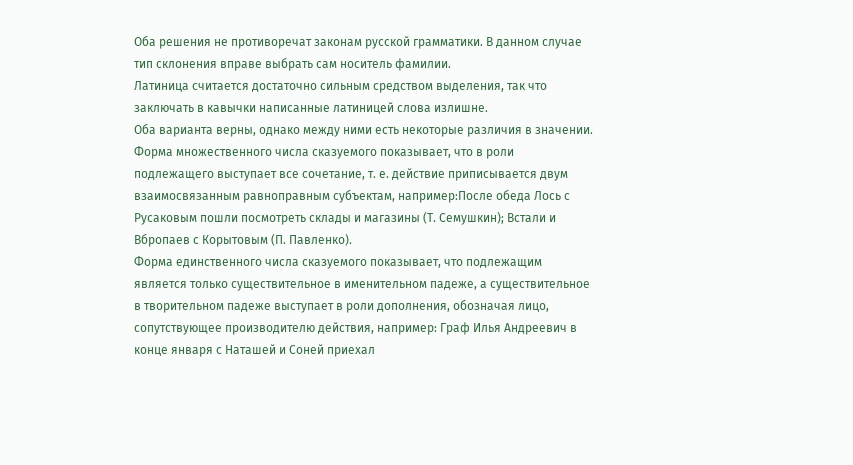Оба решения не противоречат законам русской грамматики. В данном случае тип склонения вправе выбрать сам носитель фамилии.
Латиница считается достаточно сильным средством выделения, так что заключать в кавычки написанные латиницей слова излишне.
Оба варианта верны, однако между ними есть некоторые различия в значении.
Форма множественного числа сказуемого показывает, что в роли подлежащего выступает все сочетание, т. е. действие приписывается двум взаимосвязанным равноправным субъектам, например:После обеда Лось с Русаковым пошли посмотреть склады и магазины (Т. Семушкин); Встали и Вбропаев с Корытовым (П. Павленко).
Форма единственного числа сказуемого показывает, что подлежащим является только существительное в именительном падеже, а существительное в творительном падеже выступает в роли дополнения, обозначая лицо, сопутствующее производителю действия, например: Граф Илья Андреевич в конце января с Наташей и Соней приехал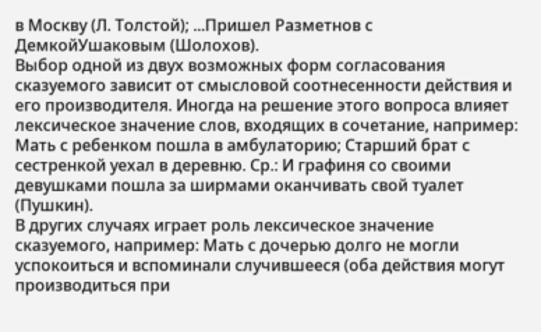в Москву (Л. Толстой); ...Пришел Разметнов с ДемкойУшаковым (Шолохов).
Выбор одной из двух возможных форм согласования сказуемого зависит от смысловой соотнесенности действия и его производителя. Иногда на решение этого вопроса влияет лексическое значение слов, входящих в сочетание, например: Мать с ребенком пошла в амбулаторию; Старший брат с сестренкой уехал в деревню. Ср.: И графиня со своими девушками пошла за ширмами оканчивать свой туалет (Пушкин).
В других случаях играет роль лексическое значение сказуемого, например: Мать с дочерью долго не могли успокоиться и вспоминали случившееся (оба действия могут производиться при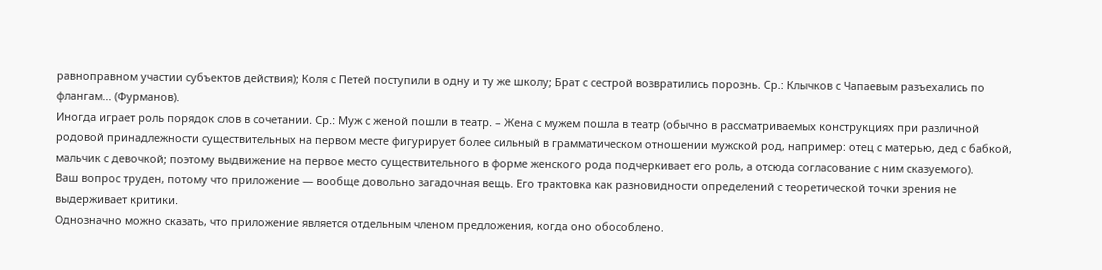равноправном участии субъектов действия); Коля с Петей поступили в одну и ту же школу; Брат с сестрой возвратились порознь. Ср.: Клычков с Чапаевым разъехались по флангам... (Фурманов).
Иногда играет роль порядок слов в сочетании. Ср.: Муж с женой пошли в театр. – Жена с мужем пошла в театр (обычно в рассматриваемых конструкциях при различной родовой принадлежности существительных на первом месте фигурирует более сильный в грамматическом отношении мужской род, например: отец с матерью, дед с бабкой, мальчик с девочкой; поэтому выдвижение на первое место существительного в форме женского рода подчеркивает его роль, а отсюда согласование с ним сказуемого).
Ваш вопрос труден, потому что приложение — вообще довольно загадочная вещь. Его трактовка как разновидности определений с теоретической точки зрения не выдерживает критики.
Однозначно можно сказать, что приложение является отдельным членом предложения, когда оно обособлено.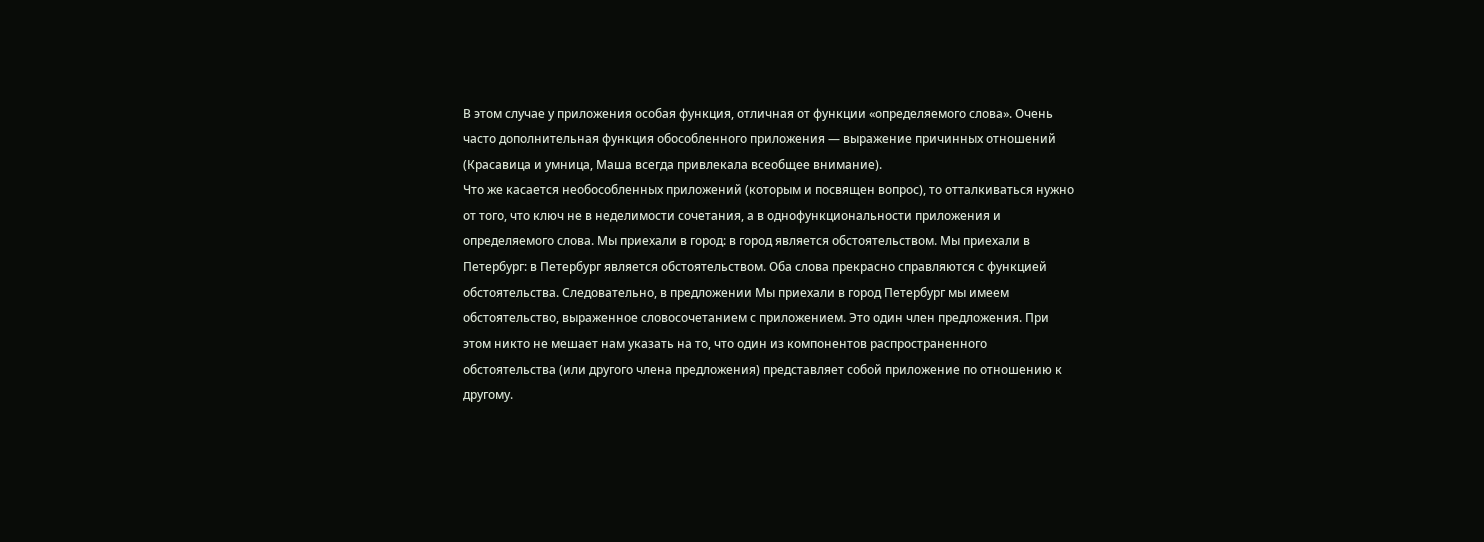В этом случае у приложения особая функция, отличная от функции «определяемого слова». Очень часто дополнительная функция обособленного приложения — выражение причинных отношений (Красавица и умница, Маша всегда привлекала всеобщее внимание).
Что же касается необособленных приложений (которым и посвящен вопрос), то отталкиваться нужно от того, что ключ не в неделимости сочетания, а в однофункциональности приложения и определяемого слова. Мы приехали в город: в город является обстоятельством. Мы приехали в Петербург: в Петербург является обстоятельством. Оба слова прекрасно справляются с функцией обстоятельства. Следовательно, в предложении Мы приехали в город Петербург мы имеем обстоятельство, выраженное словосочетанием с приложением. Это один член предложения. При этом никто не мешает нам указать на то, что один из компонентов распространенного обстоятельства (или другого члена предложения) представляет собой приложение по отношению к другому.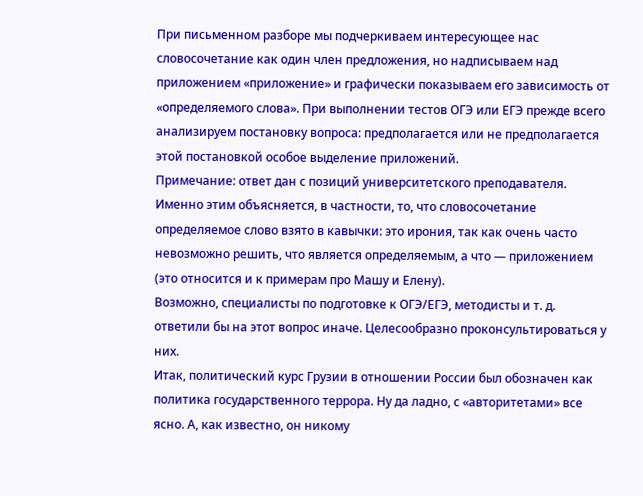При письменном разборе мы подчеркиваем интересующее нас словосочетание как один член предложения, но надписываем над приложением «приложение» и графически показываем его зависимость от «определяемого слова». При выполнении тестов ОГЭ или ЕГЭ прежде всего анализируем постановку вопроса: предполагается или не предполагается этой постановкой особое выделение приложений.
Примечание: ответ дан с позиций университетского преподавателя. Именно этим объясняется, в частности, то, что словосочетание определяемое слово взято в кавычки: это ирония, так как очень часто невозможно решить, что является определяемым, а что — приложением (это относится и к примерам про Машу и Елену).
Возможно, специалисты по подготовке к ОГЭ/ЕГЭ, методисты и т. д. ответили бы на этот вопрос иначе. Целесообразно проконсультироваться у них.
Итак, политический курс Грузии в отношении России был обозначен как политика государственного террора. Ну да ладно, с «авторитетами» все ясно. А, как известно, он никому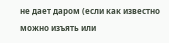не дает даром (если как известно можно изъять или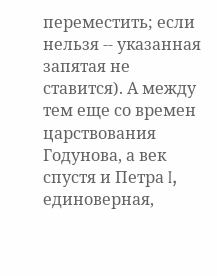переместить; если нельзя -- указанная запятая не ставится). А между тем еще со времен царствования Годунова, а век спустя и Петра I, единоверная,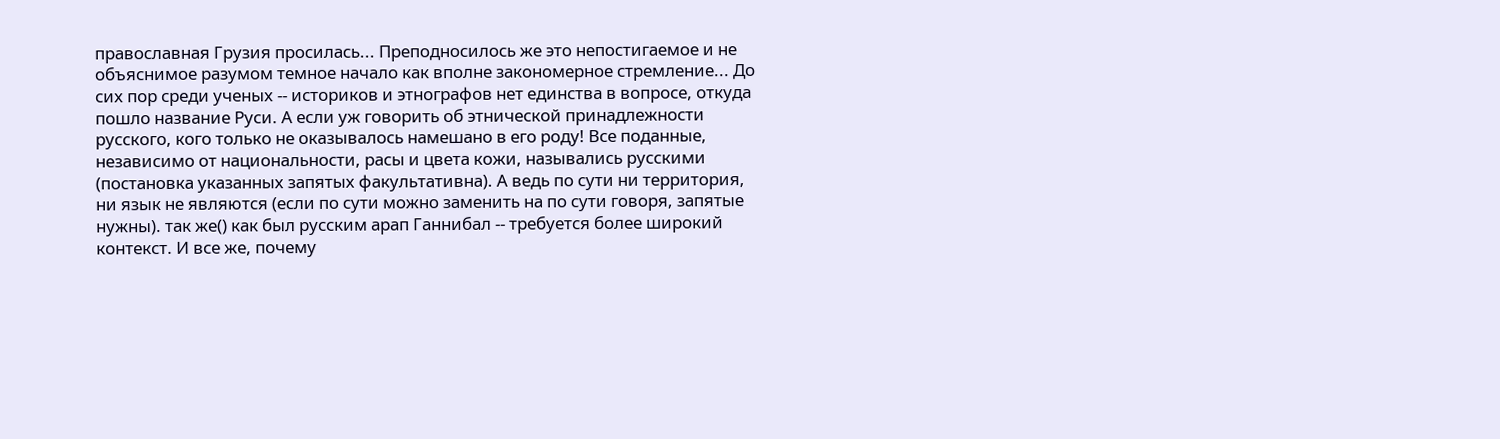православная Грузия просилась... Преподносилось же это непостигаемое и не объяснимое разумом темное начало как вполне закономерное стремление... До сих пор среди ученых -- историков и этнографов нет единства в вопросе, откуда пошло название Руси. А если уж говорить об этнической принадлежности русского, кого только не оказывалось намешано в его роду! Все поданные, независимо от национальности, расы и цвета кожи, назывались русскими (постановка указанных запятых факультативна). А ведь по сути ни территория, ни язык не являются (если по сути можно заменить на по сути говоря, запятые нужны). так же() как был русским арап Ганнибал -- требуется более широкий контекст. И все же, почему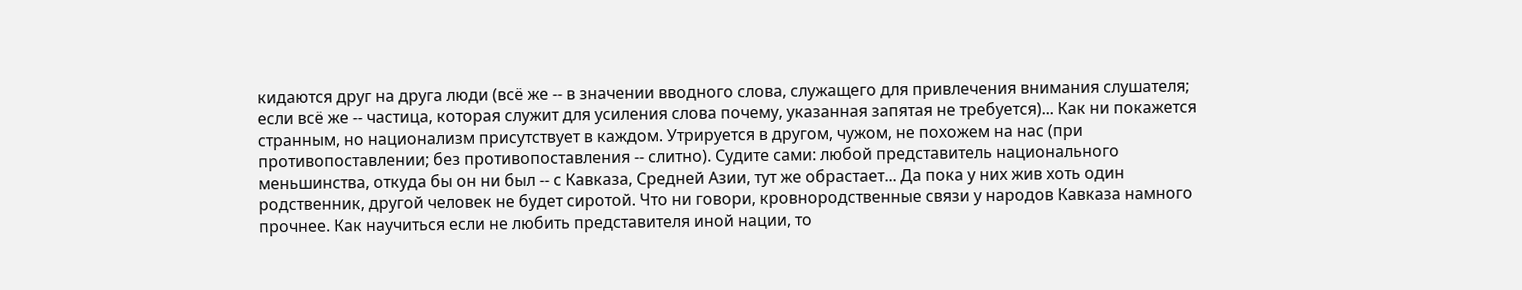кидаются друг на друга люди (всё же -- в значении вводного слова, служащего для привлечения внимания слушателя; если всё же -- частица, которая служит для усиления слова почему, указанная запятая не требуется)... Как ни покажется странным, но национализм присутствует в каждом. Утрируется в другом, чужом, не похожем на нас (при противопоставлении; без противопоставления -- слитно). Судите сами: любой представитель национального меньшинства, откуда бы он ни был -- с Кавказа, Средней Азии, тут же обрастает... Да пока у них жив хоть один родственник, другой человек не будет сиротой. Что ни говори, кровнородственные связи у народов Кавказа намного прочнее. Как научиться если не любить представителя иной нации, то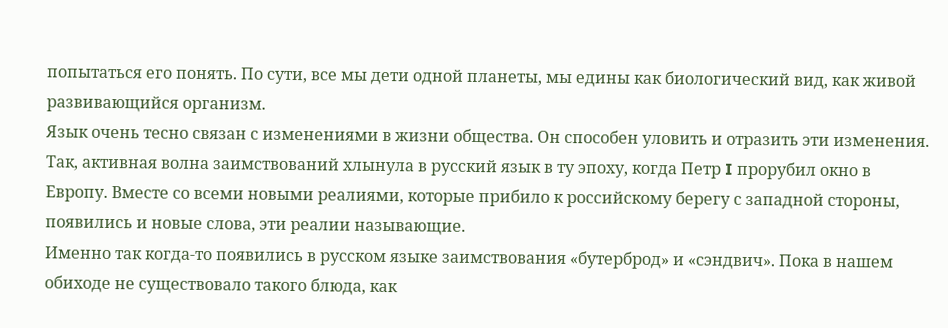попытаться его понять. По сути, все мы дети одной планеты, мы едины как биологический вид, как живой развивающийся организм.
Язык очень тесно связан с изменениями в жизни общества. Он способен уловить и отразить эти изменения. Так, активная волна заимствований хлынула в русский язык в ту эпоху, когда Петр I прорубил окно в Европу. Вместе со всеми новыми реалиями, которые прибило к российскому берегу с западной стороны, появились и новые слова, эти реалии называющие.
Именно так когда-то появились в русском языке заимствования «бутерброд» и «сэндвич». Пока в нашем обиходе не существовало такого блюда, как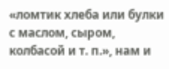«ломтик хлеба или булки с маслом, сыром, колбасой и т. п.», нам и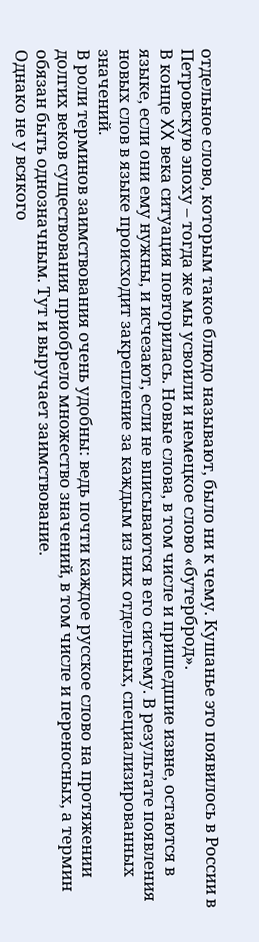отдельное слово, которым такое блюдо называют, было ни к чему. Кушанье это появилось в России в Петровскую эпоху – тогда же мы усвоили и немецкое слово «бутерброд».
В конце XX века ситуация повторилась. Новые слова, в том числе и пришедшие извне, остаются в языке, если они ему нужны, и исчезают, если не вписываются в его систему. В результате появления новых слов в языке происходит закрепление за каждым из них отдельных, специализированных значений.
В роли терминов заимствования очень удобны: ведь почти каждое русское слово на протяжении долгих веков существования приобрело множество значений, в том числе и переносных, а термин обязан быть однозначным. Тут и выручает заимствование.
Однако не у всякого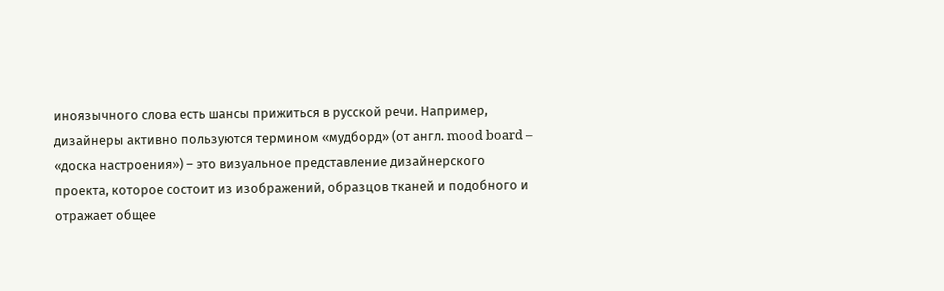иноязычного слова есть шансы прижиться в русской речи. Например, дизайнеры активно пользуются термином «мудборд» (от англ. mood board – «доска настроения») – это визуальное представление дизайнерского проекта, которое состоит из изображений, образцов тканей и подобного и отражает общее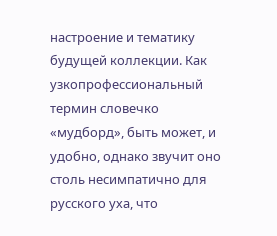настроение и тематику будущей коллекции. Как узкопрофессиональный термин словечко «мудборд», быть может, и удобно, однако звучит оно столь несимпатично для русского уха, что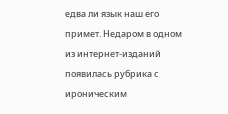едва ли язык наш его примет. Недаром в одном из интернет-изданий появилась рубрика с ироническим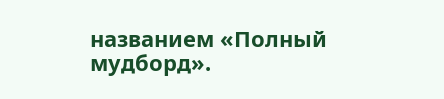названием «Полный мудборд».